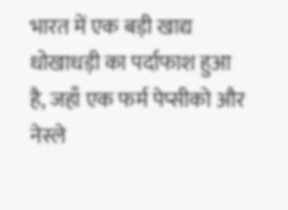भारत में एक बड़ी खाद्य धोखाधड़ी का पर्दाफाश हुआ है, जहाँ एक फर्म पेप्सीको और नेस्ले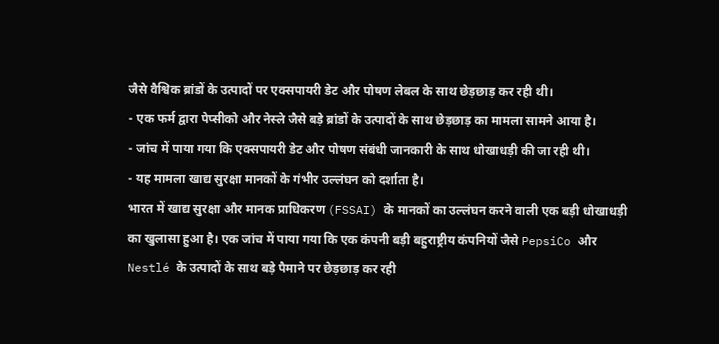जैसे वैश्विक ब्रांडों के उत्पादों पर एक्सपायरी डेट और पोषण लेबल के साथ छेड़छाड़ कर रही थी।
- एक फर्म द्वारा पेप्सीको और नेस्ले जैसे बड़े ब्रांडों के उत्पादों के साथ छेड़छाड़ का मामला सामने आया है।
- जांच में पाया गया कि एक्सपायरी डेट और पोषण संबंधी जानकारी के साथ धोखाधड़ी की जा रही थी।
- यह मामला खाद्य सुरक्षा मानकों के गंभीर उल्लंघन को दर्शाता है।
भारत में खाद्य सुरक्षा और मानक प्राधिकरण (FSSAI) के मानकों का उल्लंघन करने वाली एक बड़ी धोखाधड़ी का खुलासा हुआ है। एक जांच में पाया गया कि एक कंपनी बड़ी बहुराष्ट्रीय कंपनियों जैसे PepsiCo और Nestlé के उत्पादों के साथ बड़े पैमाने पर छेड़छाड़ कर रही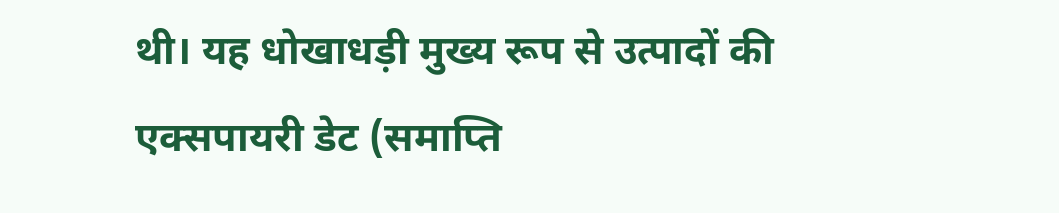थी। यह धोखाधड़ी मुख्य रूप से उत्पादों की एक्सपायरी डेट (समाप्ति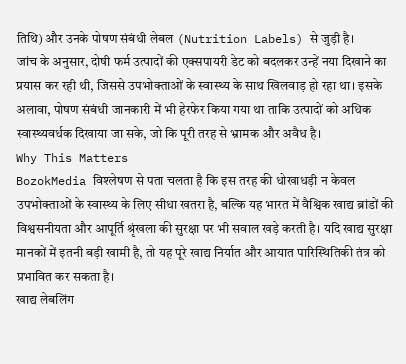तिथि) और उनके पोषण संबंधी लेबल (Nutrition Labels) से जुड़ी है।
जांच के अनुसार, दोषी फर्म उत्पादों की एक्सपायरी डेट को बदलकर उन्हें नया दिखाने का प्रयास कर रही थी, जिससे उपभोक्ताओं के स्वास्थ्य के साथ खिलवाड़ हो रहा था। इसके अलावा, पोषण संबंधी जानकारी में भी हेरफेर किया गया था ताकि उत्पादों को अधिक स्वास्थ्यवर्धक दिखाया जा सके, जो कि पूरी तरह से भ्रामक और अवैध है।
Why This Matters
BozokMedia विश्लेषण से पता चलता है कि इस तरह की धोखाधड़ी न केवल उपभोक्ताओं के स्वास्थ्य के लिए सीधा खतरा है, बल्कि यह भारत में वैश्विक खाद्य ब्रांडों की विश्वसनीयता और आपूर्ति श्रृंखला की सुरक्षा पर भी सवाल खड़े करती है। यदि खाद्य सुरक्षा मानकों में इतनी बड़ी खामी है, तो यह पूरे खाद्य निर्यात और आयात पारिस्थितिकी तंत्र को प्रभावित कर सकता है।
खाद्य लेबलिंग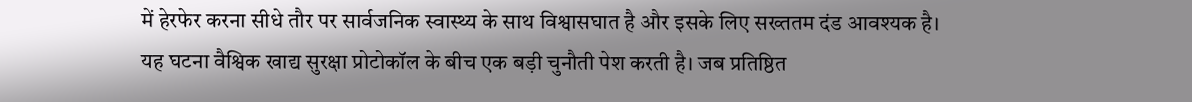में हेरफेर करना सीधे तौर पर सार्वजनिक स्वास्थ्य के साथ विश्वासघात है और इसके लिए सख्ततम दंड आवश्यक है।
यह घटना वैश्विक खाद्य सुरक्षा प्रोटोकॉल के बीच एक बड़ी चुनौती पेश करती है। जब प्रतिष्ठित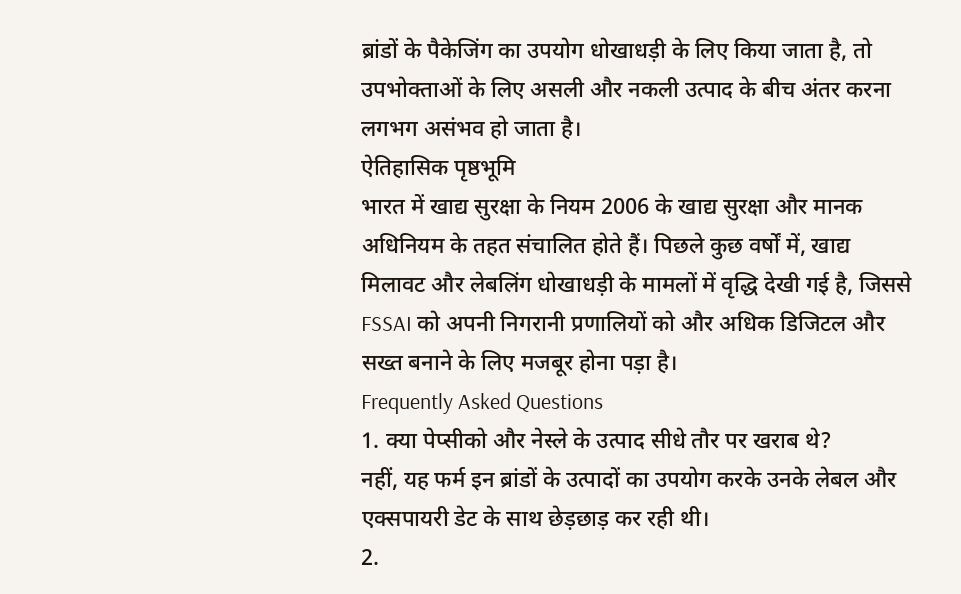ब्रांडों के पैकेजिंग का उपयोग धोखाधड़ी के लिए किया जाता है, तो उपभोक्ताओं के लिए असली और नकली उत्पाद के बीच अंतर करना लगभग असंभव हो जाता है।
ऐतिहासिक पृष्ठभूमि
भारत में खाद्य सुरक्षा के नियम 2006 के खाद्य सुरक्षा और मानक अधिनियम के तहत संचालित होते हैं। पिछले कुछ वर्षों में, खाद्य मिलावट और लेबलिंग धोखाधड़ी के मामलों में वृद्धि देखी गई है, जिससे FSSAI को अपनी निगरानी प्रणालियों को और अधिक डिजिटल और सख्त बनाने के लिए मजबूर होना पड़ा है।
Frequently Asked Questions
1. क्या पेप्सीको और नेस्ले के उत्पाद सीधे तौर पर खराब थे?
नहीं, यह फर्म इन ब्रांडों के उत्पादों का उपयोग करके उनके लेबल और एक्सपायरी डेट के साथ छेड़छाड़ कर रही थी।
2.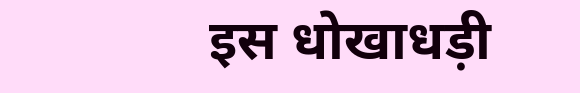इस धोखाधड़ी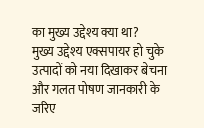का मुख्य उद्देश्य क्या था?
मुख्य उद्देश्य एक्सपायर हो चुके उत्पादों को नया दिखाकर बेचना और गलत पोषण जानकारी के जरिए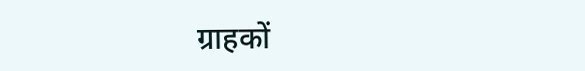ग्राहकों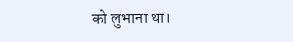को लुभाना था।